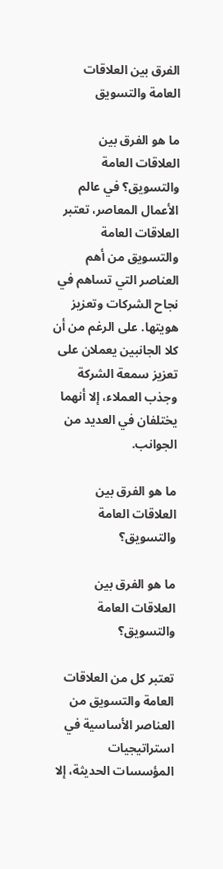الفرق بين العلاقات العامة والتسويق

ما هو الفرق بين العلاقات العامة والتسويق؟ في عالم الأعمال المعاصر، تعتبر العلاقات العامة والتسويق من أهم العناصر التي تساهم في نجاح الشركات وتعزيز هويتها. على الرغم من أن كلا الجانبين يعملان على تعزيز سمعة الشركة وجذب العملاء، إلا أنهما يختلفان في العديد من الجوانب.

ما هو الفرق بين العلاقات العامة والتسويق؟

ما هو الفرق بين العلاقات العامة والتسويق؟

تعتبر كل من العلاقات العامة والتسويق من العناصر الأساسية في استراتيجيات المؤسسات الحديثة، إلا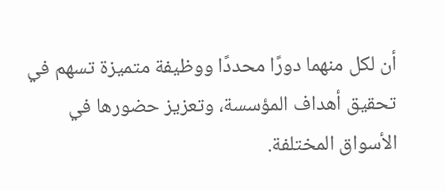أن لكل منهما دورًا محددًا ووظيفة متميزة تسهم في تحقيق أهداف المؤسسة، وتعزيز حضورها في الأسواق المختلفة.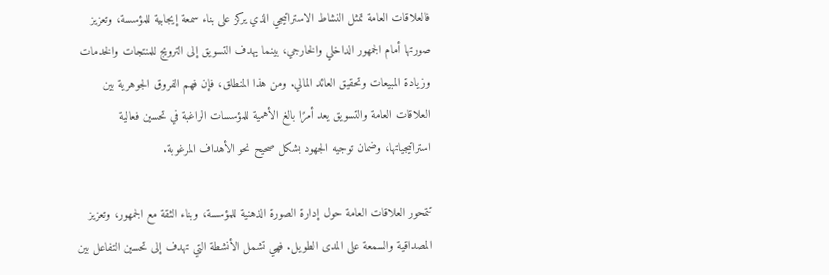فالعلاقات العامة تمثل النشاط الاستراتيجي الذي يركز على بناء سمعة إيجابية للمؤسسة، وتعزيز صورتها أمام الجمهور الداخلي والخارجي، بينما يهدف التسويق إلى الترويج للمنتجات والخدمات وزيادة المبيعات وتحقيق العائد المالي. ومن هذا المنطلق، فإن فهم الفروق الجوهرية بين العلاقات العامة والتسويق يعد أمرًا بالغ الأهمية للمؤسسات الراغبة في تحسين فعالية استراتيجياتها، وضمان توجيه الجهود بشكل صحيح نحو الأهداف المرغوبة.

تتمحور العلاقات العامة حول إدارة الصورة الذهنية للمؤسسة، وبناء الثقة مع الجمهور، وتعزيز المصداقية والسمعة على المدى الطويل. فهي تشمل الأنشطة التي تهدف إلى تحسين التفاعل بين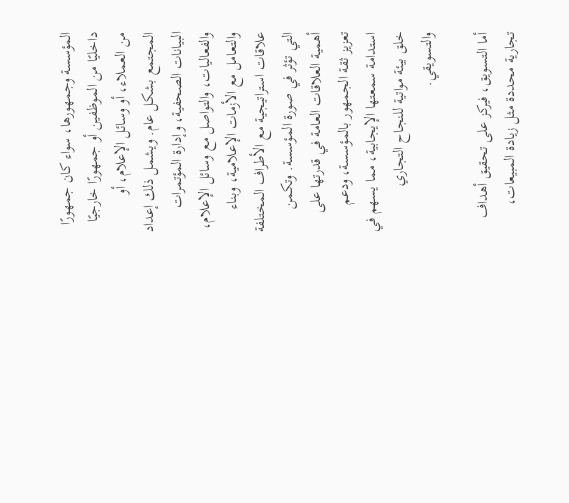المؤسسة وجمهورها، سواء كان جمهورًا داخليًا من الموظفين أو جمهورًا خارجيًا من العملاء، أو وسائل الإعلام، أو المجتمع بشكل عام. ويشمل ذلك إعداد البيانات الصحفية، وإدارة المؤتمرات والفعاليات، والتواصل مع وسائل الإعلام، والتعامل مع الأزمات الإعلامية، وبناء علاقات استراتيجية مع الأطراف المختلفة التي تؤثر في صورة المؤسسة. وتكمن أهمية العلاقات العامة في قدرتها على تعزيز ثقة الجمهور بالمؤسسة، ودعم استدامة سمعتها الإيجابية، مما يسهم في خلق بيئة مواتية للنجاح التجاري والتسويقي.

أما التسويق، فيركز على تحقيق أهداف تجارية محددة مثل زيادة المبيعات،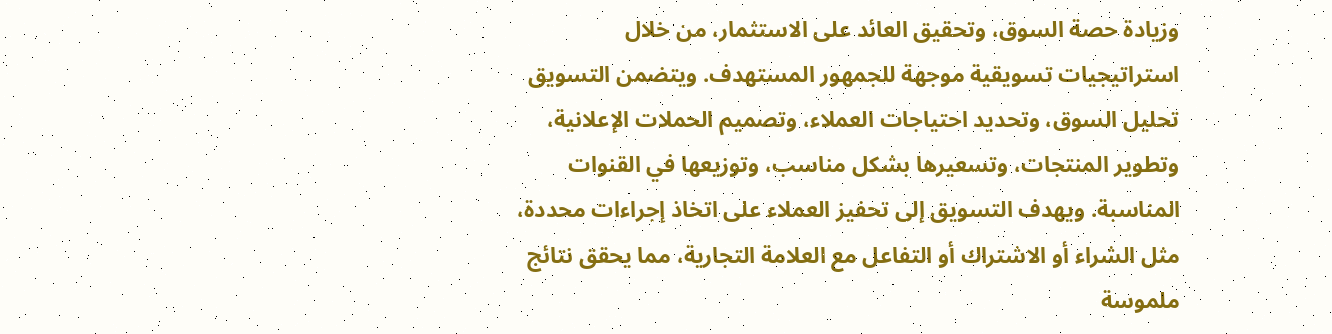وزيادة حصة السوق، وتحقيق العائد على الاستثمار، من خلال استراتيجيات تسويقية موجهة للجمهور المستهدف. ويتضمن التسويق تحليل السوق، وتحديد احتياجات العملاء، وتصميم الحملات الإعلانية، وتطوير المنتجات، وتسعيرها بشكل مناسب، وتوزيعها في القنوات المناسبة. ويهدف التسويق إلى تحفيز العملاء على اتخاذ إجراءات محددة، مثل الشراء أو الاشتراك أو التفاعل مع العلامة التجارية، مما يحقق نتائج ملموسة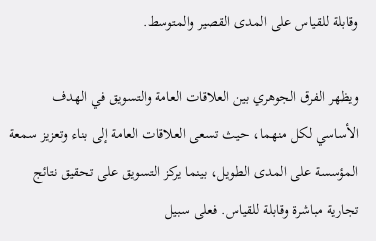وقابلة للقياس على المدى القصير والمتوسط.

ويظهر الفرق الجوهري بين العلاقات العامة والتسويق في الهدف الأساسي لكل منهما، حيث تسعى العلاقات العامة إلى بناء وتعزيز سمعة المؤسسة على المدى الطويل، بينما يركز التسويق على تحقيق نتائج تجارية مباشرة وقابلة للقياس. فعلى سبيل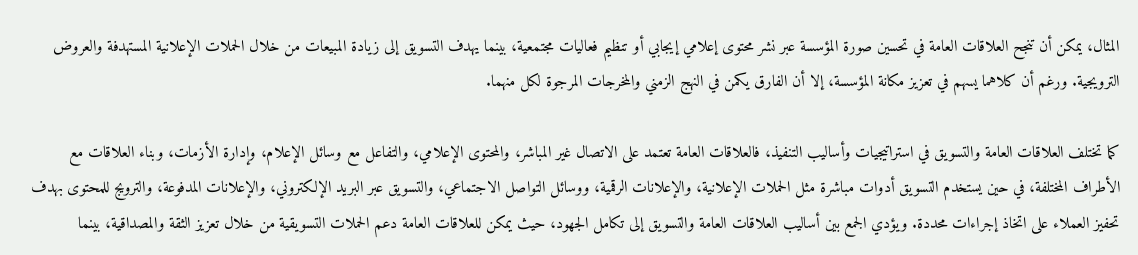المثال، يمكن أن تنجح العلاقات العامة في تحسين صورة المؤسسة عبر نشر محتوى إعلامي إيجابي أو تنظيم فعاليات مجتمعية، بينما يهدف التسويق إلى زيادة المبيعات من خلال الحملات الإعلانية المستهدفة والعروض الترويجية. ورغم أن كلاهما يسهم في تعزيز مكانة المؤسسة، إلا أن الفارق يكمن في النهج الزمني والمخرجات المرجوة لكل منهما.

كما تختلف العلاقات العامة والتسويق في استراتيجيات وأساليب التنفيذ، فالعلاقات العامة تعتمد على الاتصال غير المباشر، والمحتوى الإعلامي، والتفاعل مع وسائل الإعلام، وإدارة الأزمات، وبناء العلاقات مع الأطراف المختلفة، في حين يستخدم التسويق أدوات مباشرة مثل الحملات الإعلانية، والإعلانات الرقمية، ووسائل التواصل الاجتماعي، والتسويق عبر البريد الإلكتروني، والإعلانات المدفوعة، والترويج للمحتوى بهدف تحفيز العملاء على اتخاذ إجراءات محددة. ويؤدي الجمع بين أساليب العلاقات العامة والتسويق إلى تكامل الجهود، حيث يمكن للعلاقات العامة دعم الحملات التسويقية من خلال تعزيز الثقة والمصداقية، بينما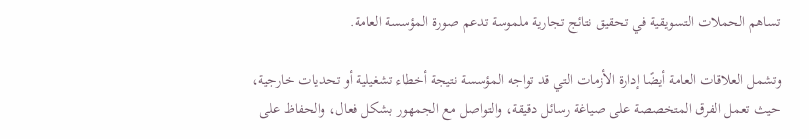تساهم الحملات التسويقية في تحقيق نتائج تجارية ملموسة تدعم صورة المؤسسة العامة.

وتشمل العلاقات العامة أيضًا إدارة الأزمات التي قد تواجه المؤسسة نتيجة أخطاء تشغيلية أو تحديات خارجية، حيث تعمل الفرق المتخصصة على صياغة رسائل دقيقة، والتواصل مع الجمهور بشكل فعال، والحفاظ على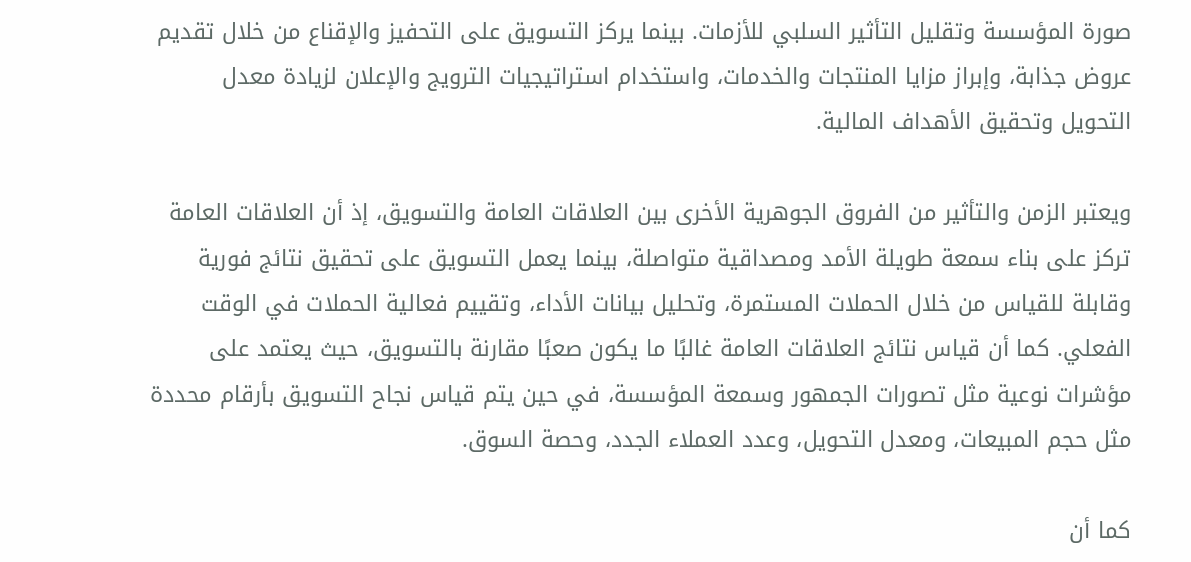صورة المؤسسة وتقليل التأثير السلبي للأزمات. بينما يركز التسويق على التحفيز والإقناع من خلال تقديم عروض جذابة، وإبراز مزايا المنتجات والخدمات، واستخدام استراتيجيات الترويج والإعلان لزيادة معدل التحويل وتحقيق الأهداف المالية.

ويعتبر الزمن والتأثير من الفروق الجوهرية الأخرى بين العلاقات العامة والتسويق، إذ أن العلاقات العامة تركز على بناء سمعة طويلة الأمد ومصداقية متواصلة، بينما يعمل التسويق على تحقيق نتائج فورية وقابلة للقياس من خلال الحملات المستمرة، وتحليل بيانات الأداء، وتقييم فعالية الحملات في الوقت الفعلي. كما أن قياس نتائج العلاقات العامة غالبًا ما يكون صعبًا مقارنة بالتسويق، حيث يعتمد على مؤشرات نوعية مثل تصورات الجمهور وسمعة المؤسسة، في حين يتم قياس نجاح التسويق بأرقام محددة مثل حجم المبيعات، ومعدل التحويل، وعدد العملاء الجدد، وحصة السوق.

كما أن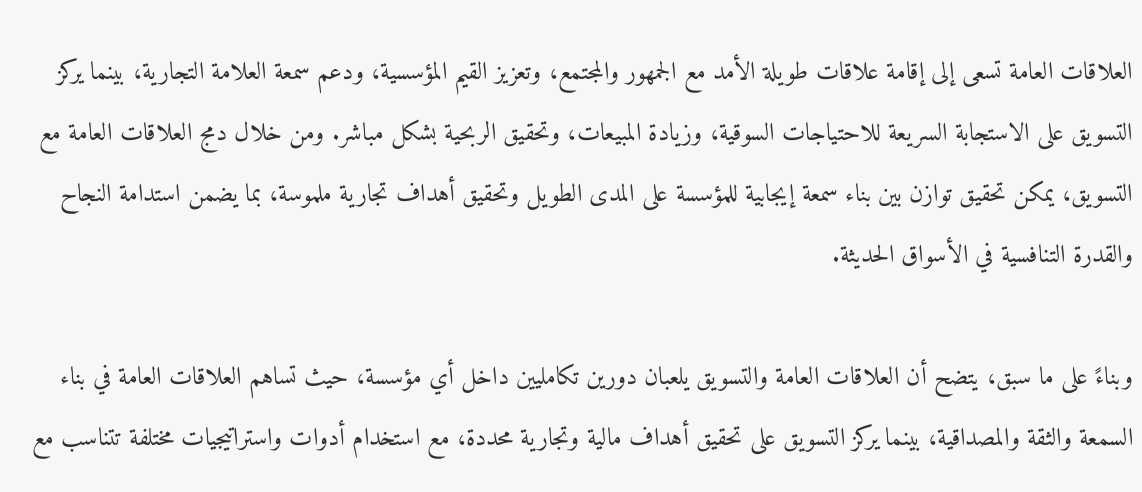العلاقات العامة تسعى إلى إقامة علاقات طويلة الأمد مع الجمهور والمجتمع، وتعزيز القيم المؤسسية، ودعم سمعة العلامة التجارية، بينما يركز التسويق على الاستجابة السريعة للاحتياجات السوقية، وزيادة المبيعات، وتحقيق الربحية بشكل مباشر. ومن خلال دمج العلاقات العامة مع التسويق، يمكن تحقيق توازن بين بناء سمعة إيجابية للمؤسسة على المدى الطويل وتحقيق أهداف تجارية ملموسة، بما يضمن استدامة النجاح والقدرة التنافسية في الأسواق الحديثة.

وبناءً على ما سبق، يتضح أن العلاقات العامة والتسويق يلعبان دورين تكامليين داخل أي مؤسسة، حيث تساهم العلاقات العامة في بناء السمعة والثقة والمصداقية، بينما يركز التسويق على تحقيق أهداف مالية وتجارية محددة، مع استخدام أدوات واستراتيجيات مختلفة تتناسب مع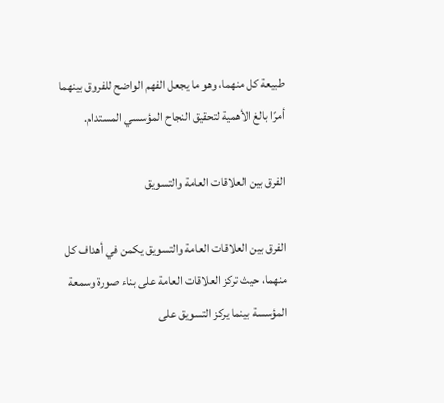طبيعة كل منهما، وهو ما يجعل الفهم الواضح للفروق بينهما أمرًا بالغ الأهمية لتحقيق النجاح المؤسسي المستدام.

الفرق بين العلاقات العامة والتسويق

الفرق بين العلاقات العامة والتسويق يكمن في أهداف كل منهما، حيث تركز العلاقات العامة على بناء صورة وسمعة المؤسسة بينما يركز التسويق على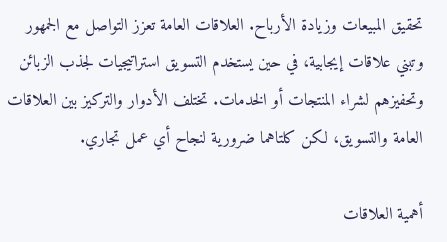تحقيق المبيعات وزيادة الأرباح. العلاقات العامة تعزز التواصل مع الجمهور وتبني علاقات إيجابية، في حين يستخدم التسويق استراتيجيات لجذب الزبائن وتحفيزهم لشراء المنتجات أو الخدمات. تختلف الأدوار والتركيز بين العلاقات العامة والتسويق، لكن كلتاهما ضرورية لنجاح أي عمل تجاري.

أهمية العلاقات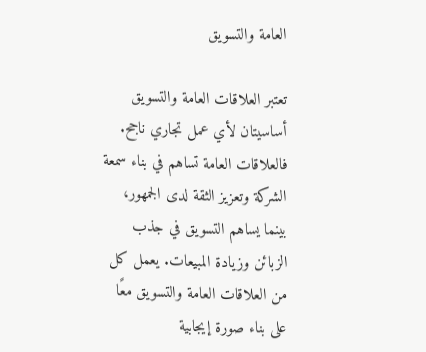العامة والتسويق

تعتبر العلاقات العامة والتسويق أساسيتان لأي عمل تجاري ناجح. فالعلاقات العامة تساهم في بناء سمعة الشركة وتعزيز الثقة لدى الجمهور، بينما يساهم التسويق في جذب الزبائن وزيادة المبيعات. يعمل كل من العلاقات العامة والتسويق معًا على بناء صورة إيجابية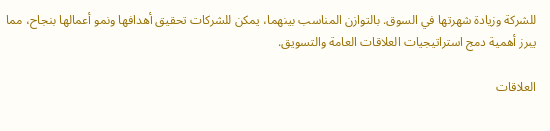للشركة وزيادة شهرتها في السوق. بالتوازن المناسب بينهما، يمكن للشركات تحقيق أهدافها ونمو أعمالها بنجاح، مما يبرز أهمية دمج استراتيجيات العلاقات العامة والتسويق.

العلاقات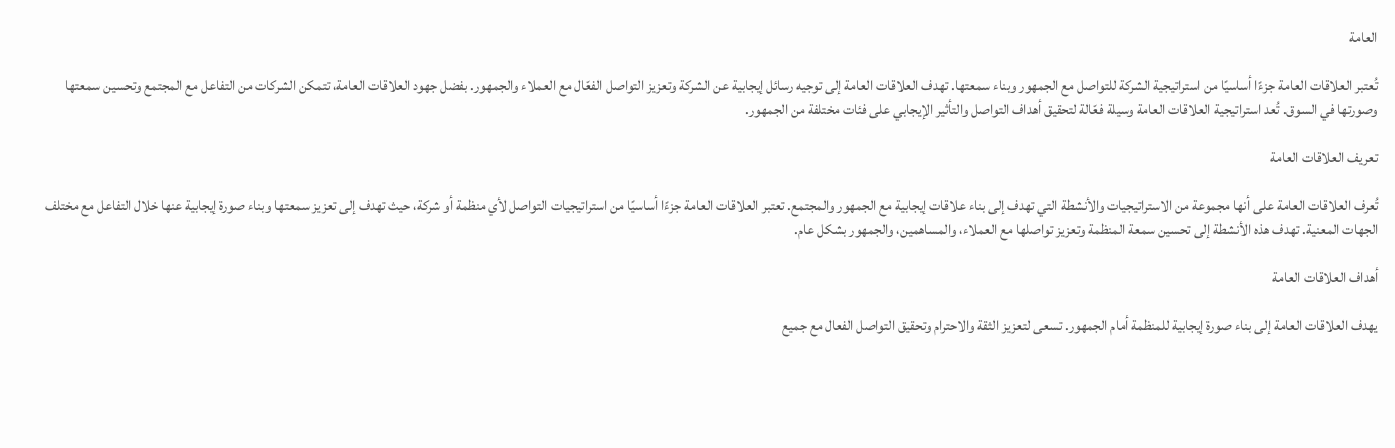العامة

تُعتبر العلاقات العامة جزءًا أساسيًا من استراتيجية الشركة للتواصل مع الجمهور وبناء سمعتها. تهدف العلاقات العامة إلى توجيه رسائل إيجابية عن الشركة وتعزيز التواصل الفعّال مع العملاء والجمهور. بفضل جهود العلاقات العامة، تتمكن الشركات من التفاعل مع المجتمع وتحسين سمعتها وصورتها في السوق. تُعد استراتيجية العلاقات العامة وسيلة فعّالة لتحقيق أهداف التواصل والتأثير الإيجابي على فئات مختلفة من الجمهور.

تعريف العلاقات العامة

تُعرف العلاقات العامة على أنها مجموعة من الاستراتيجيات والأنشطة التي تهدف إلى بناء علاقات إيجابية مع الجمهور والمجتمع. تعتبر العلاقات العامة جزءًا أساسيًا من استراتيجيات التواصل لأي منظمة أو شركة، حيث تهدف إلى تعزيز سمعتها وبناء صورة إيجابية عنها خلال التفاعل مع مختلف الجهات المعنية. تهدف هذه الأنشطة إلى تحسين سمعة المنظمة وتعزيز تواصلها مع العملاء، والمساهمين، والجمهور بشكل عام.

أهداف العلاقات العامة

يهدف العلاقات العامة إلى بناء صورة إيجابية للمنظمة أمام الجمهور. تسعى لتعزيز الثقة والاحترام وتحقيق التواصل الفعال مع جميع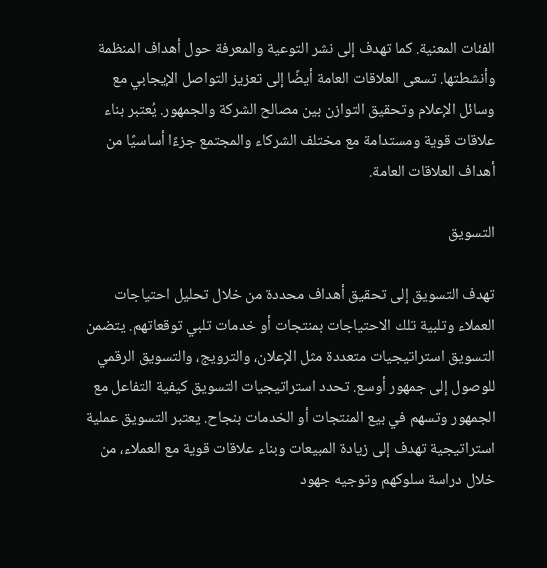الفئات المعنية. كما تهدف إلى نشر التوعية والمعرفة حول أهداف المنظمة وأنشطتها. تسعى العلاقات العامة أيضًا إلى تعزيز التواصل الإيجابي مع وسائل الإعلام وتحقيق التوازن بين مصالح الشركة والجمهور. يُعتبر بناء علاقات قوية ومستدامة مع مختلف الشركاء والمجتمع جزءًا أساسيًا من أهداف العلاقات العامة.

التسويق

تهدف التسويق إلى تحقيق أهداف محددة من خلال تحليل احتياجات العملاء وتلبية تلك الاحتياجات بمنتجات أو خدمات تلبي توقعاتهم. يتضمن التسويق استراتيجيات متعددة مثل الإعلان، والترويج، والتسويق الرقمي للوصول إلى جمهور أوسع. تحدد استراتيجيات التسويق كيفية التفاعل مع الجمهور وتسهم في بيع المنتجات أو الخدمات بنجاح. يعتبر التسويق عملية استراتيجية تهدف إلى زيادة المبيعات وبناء علاقات قوية مع العملاء، من خلال دراسة سلوكهم وتوجيه جهود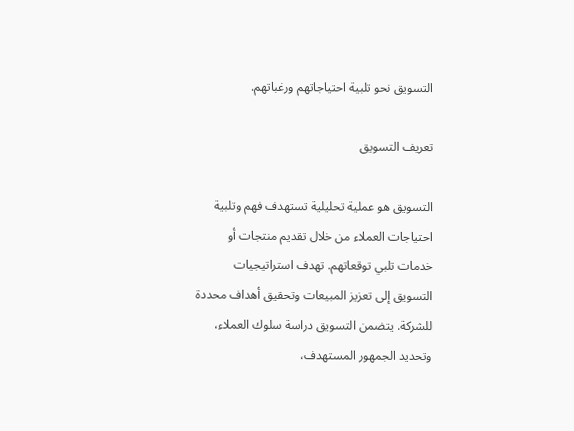التسويق نحو تلبية احتياجاتهم ورغباتهم.

تعريف التسويق

التسويق هو عملية تحليلية تستهدف فهم وتلبية احتياجات العملاء من خلال تقديم منتجات أو خدمات تلبي توقعاتهم. تهدف استراتيجيات التسويق إلى تعزيز المبيعات وتحقيق أهداف محددة للشركة. يتضمن التسويق دراسة سلوك العملاء، وتحديد الجمهور المستهدف،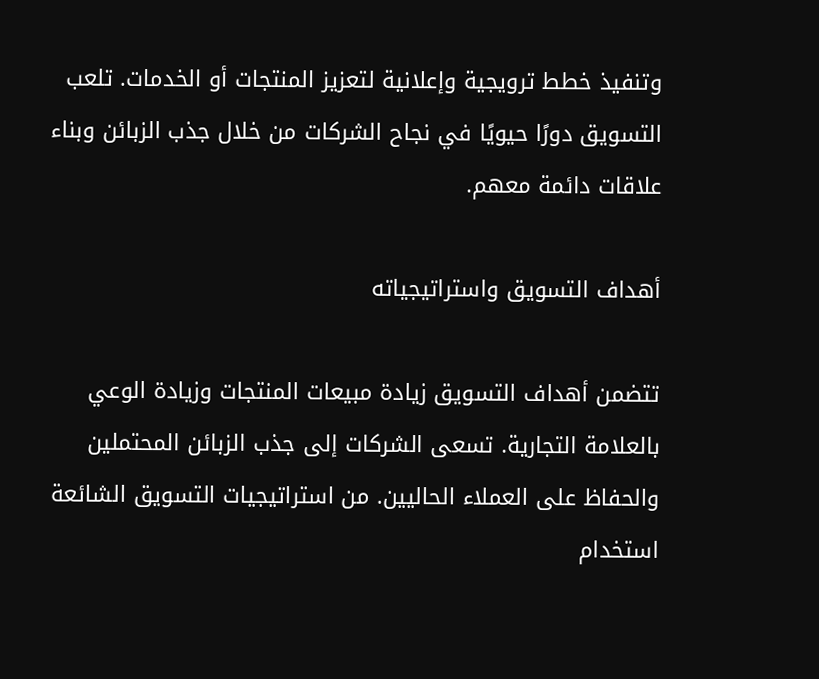وتنفيذ خطط ترويجية وإعلانية لتعزيز المنتجات أو الخدمات. تلعب التسويق دورًا حيويًا في نجاح الشركات من خلال جذب الزبائن وبناء علاقات دائمة معهم.

أهداف التسويق واستراتيجياته

تتضمن أهداف التسويق زيادة مبيعات المنتجات وزيادة الوعي بالعلامة التجارية. تسعى الشركات إلى جذب الزبائن المحتملين والحفاظ على العملاء الحاليين. من استراتيجيات التسويق الشائعة استخدام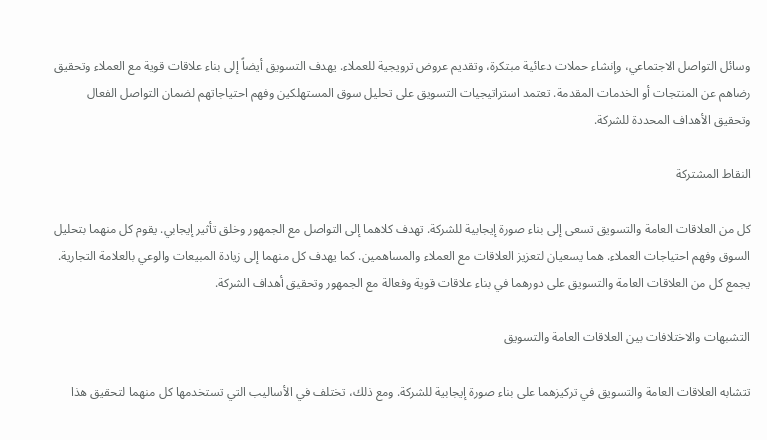وسائل التواصل الاجتماعي، وإنشاء حملات دعائية مبتكرة، وتقديم عروض ترويجية للعملاء. يهدف التسويق أيضاً إلى بناء علاقات قوية مع العملاء وتحقيق رضاهم عن المنتجات أو الخدمات المقدمة. تعتمد استراتيجيات التسويق على تحليل سوق المستهلكين وفهم احتياجاتهم لضمان التواصل الفعال وتحقيق الأهداف المحددة للشركة.

النقاط المشتركة

كل من العلاقات العامة والتسويق تسعى إلى بناء صورة إيجابية للشركة. تهدف كلاهما إلى التواصل مع الجمهور وخلق تأثير إيجابي. يقوم كل منهما بتحليل السوق وفهم احتياجات العملاء. هما يسعيان لتعزيز العلاقات مع العملاء والمساهمين. كما يهدف كل منهما إلى زيادة المبيعات والوعي بالعلامة التجارية. يجمع كل من العلاقات العامة والتسويق على دورهما في بناء علاقات قوية وفعالة مع الجمهور وتحقيق أهداف الشركة.

التشبهات والاختلافات بين العلاقات العامة والتسويق

تتشابه العلاقات العامة والتسويق في تركيزهما على بناء صورة إيجابية للشركة. ومع ذلك، تختلف في الأساليب التي تستخدمها كل منهما لتحقيق هذا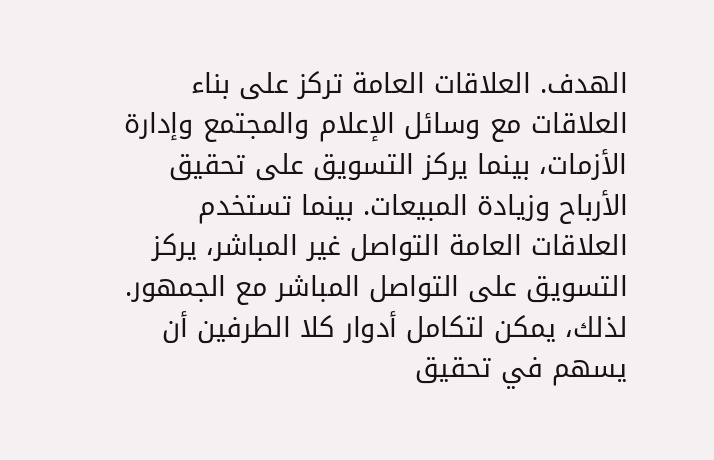الهدف. العلاقات العامة تركز على بناء العلاقات مع وسائل الإعلام والمجتمع وإدارة الأزمات، بينما يركز التسويق على تحقيق الأرباح وزيادة المبيعات. بينما تستخدم العلاقات العامة التواصل غير المباشر، يركز التسويق على التواصل المباشر مع الجمهور. لذلك، يمكن لتكامل أدوار كلا الطرفين أن يسهم في تحقيق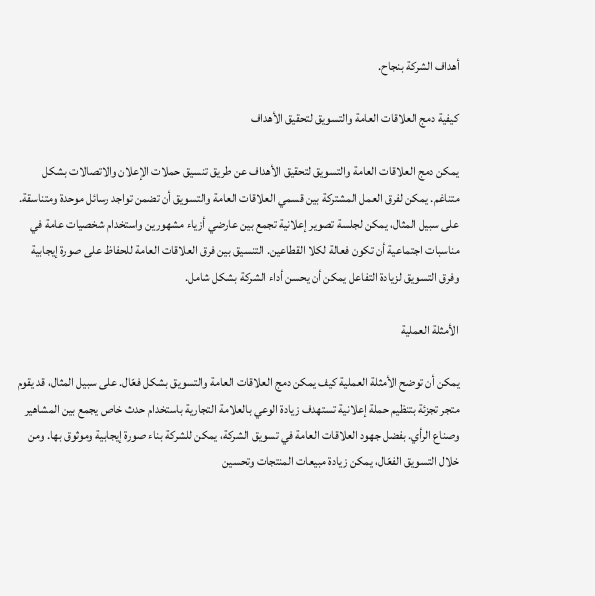أهداف الشركة بنجاح.

كيفية دمج العلاقات العامة والتسويق لتحقيق الأهداف

يمكن دمج العلاقات العامة والتسويق لتحقيق الأهداف عن طريق تنسيق حملات الإعلان والاتصالات بشكل متناغم. يمكن لفرق العمل المشتركة بين قسمي العلاقات العامة والتسويق أن تضمن تواجد رسائل موحدة ومتناسقة. على سبيل المثال، يمكن لجلسة تصوير إعلانية تجمع بين عارضي أزياء مشهورين واستخدام شخصيات عامة في مناسبات اجتماعية أن تكون فعالة لكلا القطاعين. التنسيق بين فرق العلاقات العامة للحفاظ على صورة إيجابية وفرق التسويق لزيادة التفاعل يمكن أن يحسن أداء الشركة بشكل شامل.

الأمثلة العملية

يمكن أن توضح الأمثلة العملية كيف يمكن دمج العلاقات العامة والتسويق بشكل فعّال. على سبيل المثال، قد يقوم متجر تجزئة بتنظيم حملة إعلانية تستهدف زيادة الوعي بالعلامة التجارية باستخدام حدث خاص يجمع بين المشاهير وصناع الرأي. بفضل جهود العلاقات العامة في تسويق الشركة، يمكن للشركة بناء صورة إيجابية وموثوق بها. ومن خلال التسويق الفعّال، يمكن زيادة مبيعات المنتجات وتحسين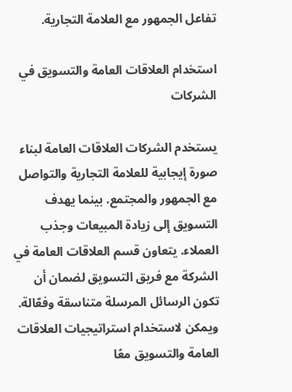تفاعل الجمهور مع العلامة التجارية.

استخدام العلاقات العامة والتسويق في الشركات

يستخدم الشركات العلاقات العامة لبناء صورة إيجابية للعلامة التجارية والتواصل مع الجمهور والمجتمع. بينما يهدف التسويق إلى زيادة المبيعات وجذب العملاء. يتعاون قسم العلاقات العامة في الشركة مع فريق التسويق لضمان أن تكون الرسائل المرسلة متناسقة وفعّالة. ويمكن لاستخدام استراتيجيات العلاقات العامة والتسويق معًا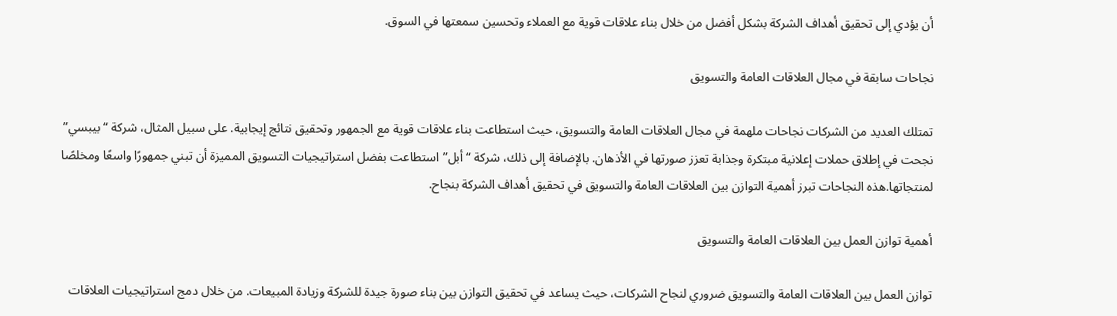أن يؤدي إلى تحقيق أهداف الشركة بشكل أفضل من خلال بناء علاقات قوية مع العملاء وتحسين سمعتها في السوق.

نجاحات سابقة في مجال العلاقات العامة والتسويق

تمتلك العديد من الشركات نجاحات ملهمة في مجال العلاقات العامة والتسويق، حيث استطاعت بناء علاقات قوية مع الجمهور وتحقيق نتائج إيجابية. على سبيل المثال، شركة “بيبسي” نجحت في إطلاق حملات إعلانية مبتكرة وجذابة تعزز صورتها في الأذهان. بالإضافة إلى ذلك، شركة “أبل” استطاعت بفضل استراتيجيات التسويق المميزة أن تبني جمهورًا واسعًا ومخلصًا لمنتجاتها.هذه النجاحات تبرز أهمية التوازن بين العلاقات العامة والتسويق في تحقيق أهداف الشركة بنجاح.

أهمية توازن العمل بين العلاقات العامة والتسويق

توازن العمل بين العلاقات العامة والتسويق ضروري لنجاح الشركات، حيث يساعد في تحقيق التوازن بين بناء صورة جيدة للشركة وزيادة المبيعات. من خلال دمج استراتيجيات العلاقات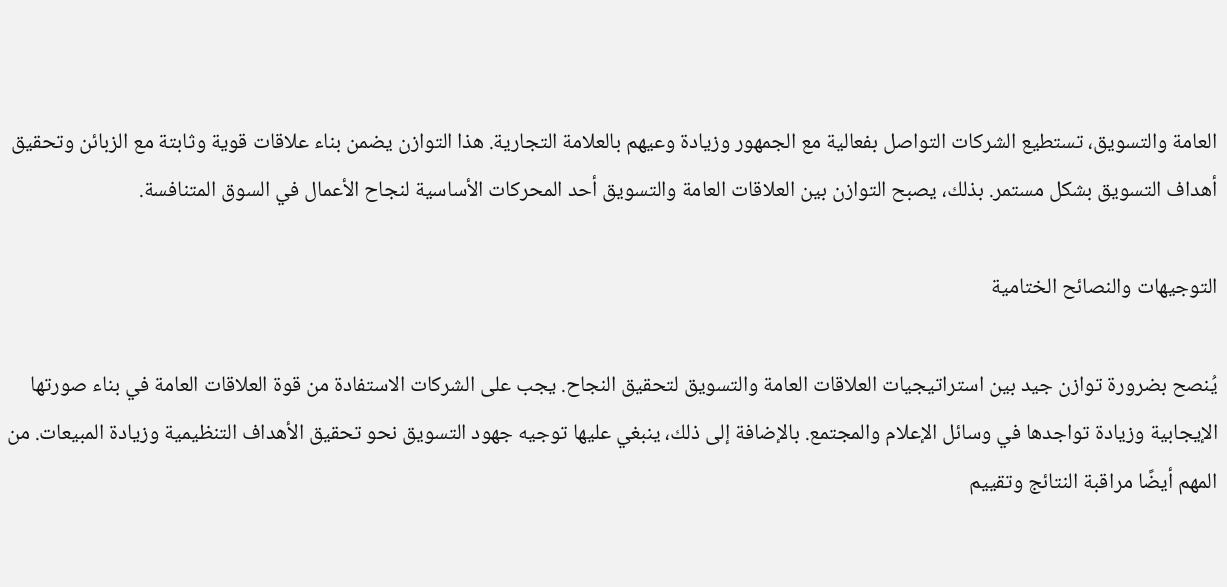العامة والتسويق، تستطيع الشركات التواصل بفعالية مع الجمهور وزيادة وعيهم بالعلامة التجارية. هذا التوازن يضمن بناء علاقات قوية وثابتة مع الزبائن وتحقيق أهداف التسويق بشكل مستمر. بذلك، يصبح التوازن بين العلاقات العامة والتسويق أحد المحركات الأساسية لنجاح الأعمال في السوق المتنافسة.

التوجيهات والنصائح الختامية

يُنصح بضرورة توازن جيد بين استراتيجيات العلاقات العامة والتسويق لتحقيق النجاح. يجب على الشركات الاستفادة من قوة العلاقات العامة في بناء صورتها الإيجابية وزيادة تواجدها في وسائل الإعلام والمجتمع. بالإضافة إلى ذلك، ينبغي عليها توجيه جهود التسويق نحو تحقيق الأهداف التنظيمية وزيادة المبيعات. من المهم أيضًا مراقبة النتائج وتقييم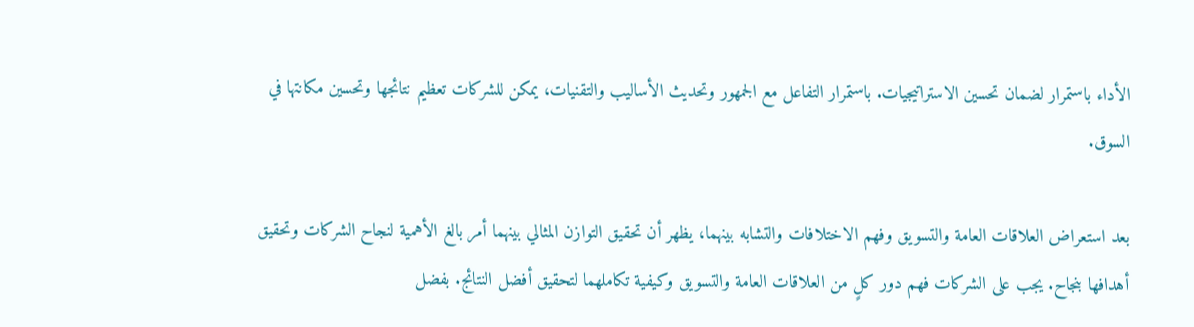الأداء باستمرار لضمان تحسين الاستراتيجيات. باستمرار التفاعل مع الجمهور وتحديث الأساليب والتقنيات، يمكن للشركات تعظيم نتائجها وتحسين مكانتها في السوق.

بعد استعراض العلاقات العامة والتسويق وفهم الاختلافات والتشابه بينهما، يظهر أن تحقيق التوازن المثالي بينهما أمر بالغ الأهمية لنجاح الشركات وتحقيق أهدافها بنجاح. يجب على الشركات فهم دور كلٍ من العلاقات العامة والتسويق وكيفية تكاملهما لتحقيق أفضل النتائج. بفضل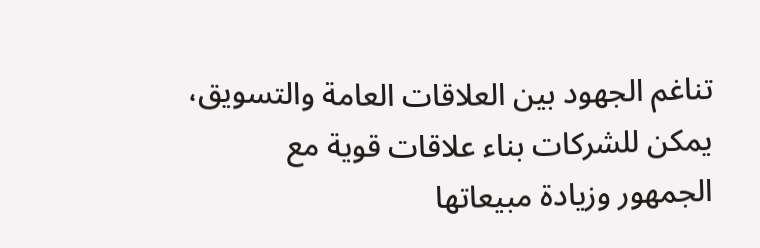تناغم الجهود بين العلاقات العامة والتسويق، يمكن للشركات بناء علاقات قوية مع الجمهور وزيادة مبيعاتها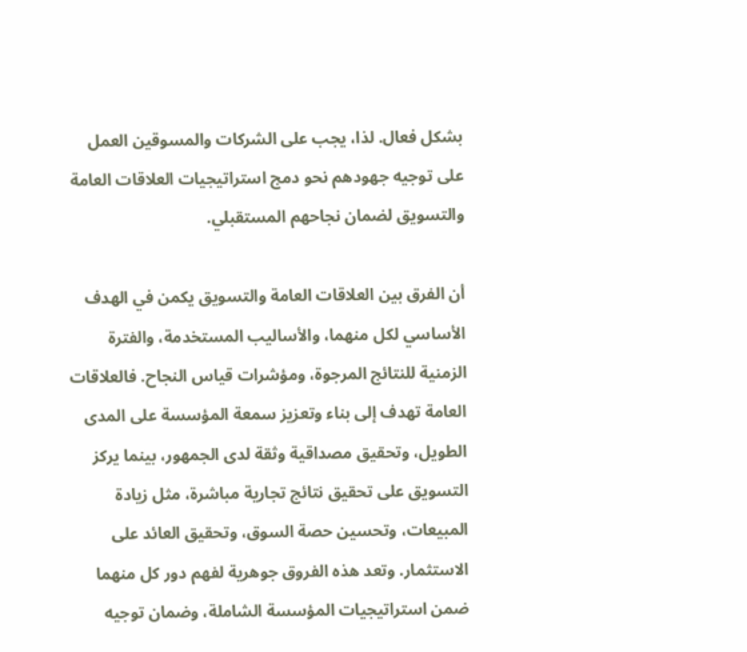بشكل فعال. لذا، يجب على الشركات والمسوقين العمل على توجيه جهودهم نحو دمج استراتيجيات العلاقات العامة والتسويق لضمان نجاحهم المستقبلي.

أن الفرق بين العلاقات العامة والتسويق يكمن في الهدف الأساسي لكل منهما، والأساليب المستخدمة، والفترة الزمنية للنتائج المرجوة، ومؤشرات قياس النجاح. فالعلاقات العامة تهدف إلى بناء وتعزيز سمعة المؤسسة على المدى الطويل، وتحقيق مصداقية وثقة لدى الجمهور، بينما يركز التسويق على تحقيق نتائج تجارية مباشرة، مثل زيادة المبيعات، وتحسين حصة السوق، وتحقيق العائد على الاستثمار. وتعد هذه الفروق جوهرية لفهم دور كل منهما ضمن استراتيجيات المؤسسة الشاملة، وضمان توجيه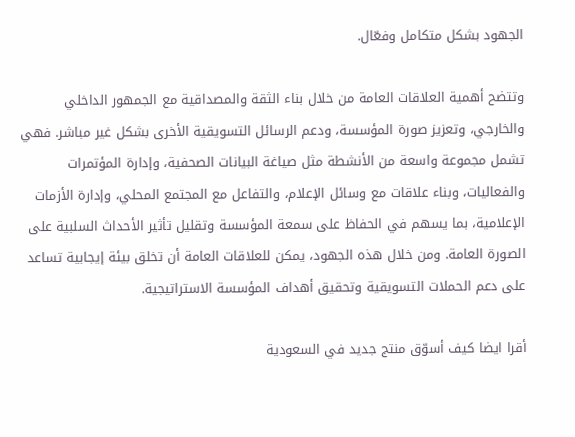الجهود بشكل متكامل وفعّال.

وتتضح أهمية العلاقات العامة من خلال بناء الثقة والمصداقية مع الجمهور الداخلي والخارجي، وتعزيز صورة المؤسسة، ودعم الرسائل التسويقية الأخرى بشكل غير مباشر. فهي تشمل مجموعة واسعة من الأنشطة مثل صياغة البيانات الصحفية، وإدارة المؤتمرات والفعاليات، وبناء علاقات مع وسائل الإعلام، والتفاعل مع المجتمع المحلي، وإدارة الأزمات الإعلامية، بما يسهم في الحفاظ على سمعة المؤسسة وتقليل تأثير الأحداث السلبية على الصورة العامة. ومن خلال هذه الجهود، يمكن للعلاقات العامة أن تخلق بيئة إيجابية تساعد على دعم الحملات التسويقية وتحقيق أهداف المؤسسة الاستراتيجية.

أقرا ايضا كيف أسوّق منتج جديد في السعودية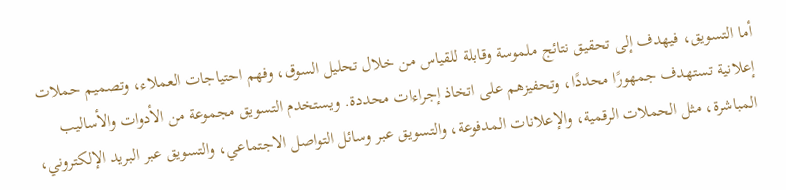أما التسويق، فيهدف إلى تحقيق نتائج ملموسة وقابلة للقياس من خلال تحليل السوق، وفهم احتياجات العملاء، وتصميم حملات إعلانية تستهدف جمهورًا محددًا، وتحفيزهم على اتخاذ إجراءات محددة. ويستخدم التسويق مجموعة من الأدوات والأساليب المباشرة، مثل الحملات الرقمية، والإعلانات المدفوعة، والتسويق عبر وسائل التواصل الاجتماعي، والتسويق عبر البريد الإلكتروني،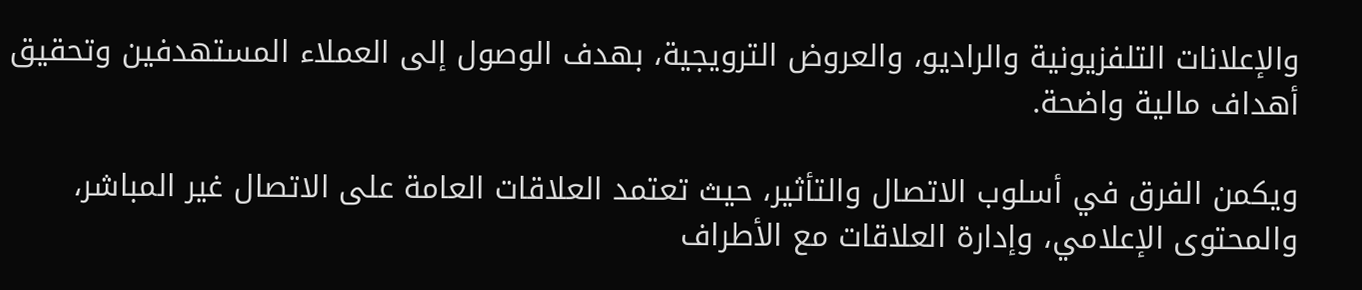والإعلانات التلفزيونية والراديو، والعروض الترويجية، بهدف الوصول إلى العملاء المستهدفين وتحقيق أهداف مالية واضحة.

ويكمن الفرق في أسلوب الاتصال والتأثير، حيث تعتمد العلاقات العامة على الاتصال غير المباشر، والمحتوى الإعلامي، وإدارة العلاقات مع الأطراف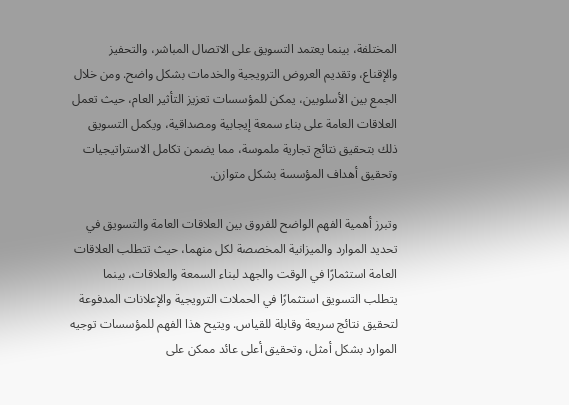المختلفة، بينما يعتمد التسويق على الاتصال المباشر، والتحفيز والإقناع، وتقديم العروض الترويجية والخدمات بشكل واضح. ومن خلال الجمع بين الأسلوبين، يمكن للمؤسسات تعزيز التأثير العام، حيث تعمل العلاقات العامة على بناء سمعة إيجابية ومصداقية، ويكمل التسويق ذلك بتحقيق نتائج تجارية ملموسة، مما يضمن تكامل الاستراتيجيات وتحقيق أهداف المؤسسة بشكل متوازن.

وتبرز أهمية الفهم الواضح للفروق بين العلاقات العامة والتسويق في تحديد الموارد والميزانية المخصصة لكل منهما، حيث تتطلب العلاقات العامة استثمارًا في الوقت والجهد لبناء السمعة والعلاقات، بينما يتطلب التسويق استثمارًا في الحملات الترويجية والإعلانات المدفوعة لتحقيق نتائج سريعة وقابلة للقياس. ويتيح هذا الفهم للمؤسسات توجيه الموارد بشكل أمثل، وتحقيق أعلى عائد ممكن على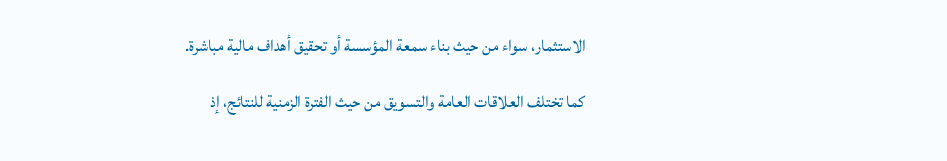الاستثمار، سواء من حيث بناء سمعة المؤسسة أو تحقيق أهداف مالية مباشرة.

كما تختلف العلاقات العامة والتسويق من حيث الفترة الزمنية للنتائج، إذ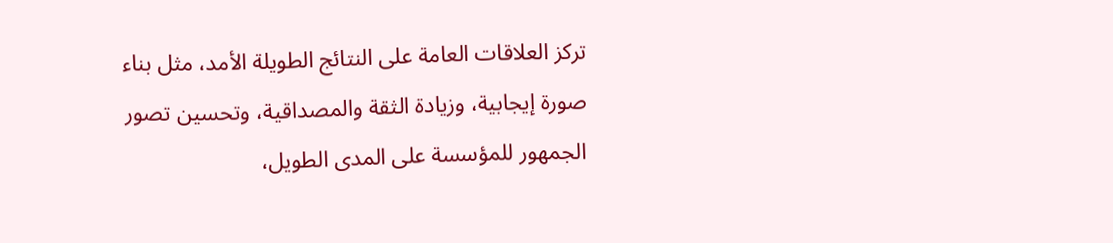تركز العلاقات العامة على النتائج الطويلة الأمد، مثل بناء صورة إيجابية، وزيادة الثقة والمصداقية، وتحسين تصور الجمهور للمؤسسة على المدى الطويل،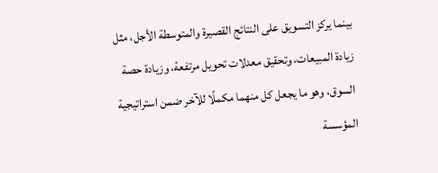بينما يركز التسويق على النتائج القصيرة والمتوسطة الأجل، مثل زيادة المبيعات، وتحقيق معدلات تحويل مرتفعة، وزيادة حصة السوق، وهو ما يجعل كل منهما مكملًا للآخر ضمن استراتيجية المؤسسة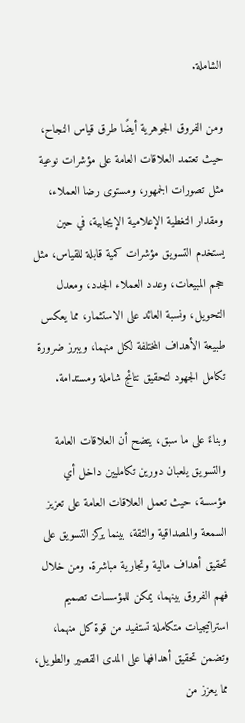الشاملة.

ومن الفروق الجوهرية أيضًا طرق قياس النجاح، حيث تعتمد العلاقات العامة على مؤشرات نوعية مثل تصورات الجمهور، ومستوى رضا العملاء، ومقدار التغطية الإعلامية الإيجابية، في حين يستخدم التسويق مؤشرات كمية قابلة للقياس، مثل حجم المبيعات، وعدد العملاء الجدد، ومعدل التحويل، ونسبة العائد على الاستثمار، مما يعكس طبيعة الأهداف المختلفة لكل منهما، ويبرز ضرورة تكامل الجهود لتحقيق نتائج شاملة ومستدامة.

وبناءً على ما سبق، يتضح أن العلاقات العامة والتسويق يلعبان دورين تكامليين داخل أي مؤسسة، حيث تعمل العلاقات العامة على تعزيز السمعة والمصداقية والثقة، بينما يركز التسويق على تحقيق أهداف مالية وتجارية مباشرة. ومن خلال فهم الفروق بينهما، يمكن للمؤسسات تصميم استراتيجيات متكاملة تستفيد من قوة كل منهما، وتضمن تحقيق أهدافها على المدى القصير والطويل، مما يعزز من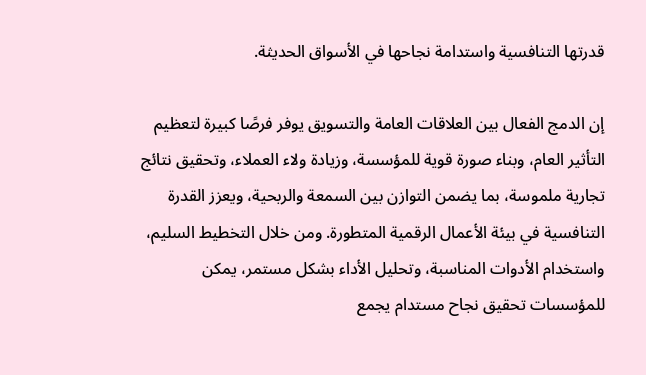قدرتها التنافسية واستدامة نجاحها في الأسواق الحديثة.

إن الدمج الفعال بين العلاقات العامة والتسويق يوفر فرصًا كبيرة لتعظيم التأثير العام، وبناء صورة قوية للمؤسسة، وزيادة ولاء العملاء، وتحقيق نتائج تجارية ملموسة، بما يضمن التوازن بين السمعة والربحية، ويعزز القدرة التنافسية في بيئة الأعمال الرقمية المتطورة. ومن خلال التخطيط السليم، واستخدام الأدوات المناسبة، وتحليل الأداء بشكل مستمر، يمكن للمؤسسات تحقيق نجاح مستدام يجمع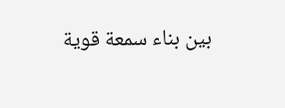بين بناء سمعة قوية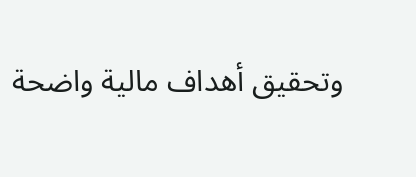وتحقيق أهداف مالية واضحة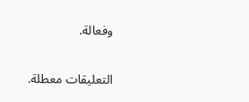وفعالة.

التعليقات معطلة.